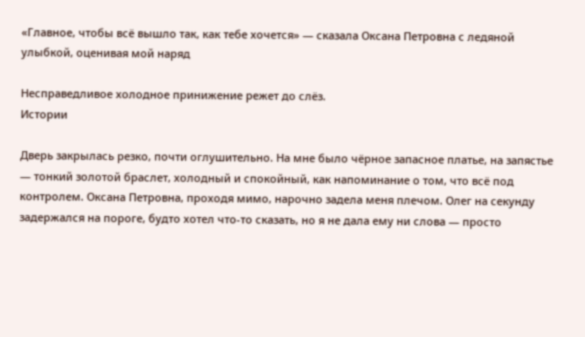«Главное, чтобы всё вышло так, как тебе хочется» — сказала Оксана Петровна с ледяной улыбкой, оценивая мой наряд

Несправедливое холодное принижение режет до слёз.
Истории

Дверь закрылась резко, почти оглушительно. На мне было чёрное запасное платье, на запястье — тонкий золотой браслет, холодный и спокойный, как напоминание о том, что всё под контролем. Оксана Петровна, проходя мимо, нарочно задела меня плечом. Олег на секунду задержался на пороге, будто хотел что‑то сказать, но я не дала ему ни слова — просто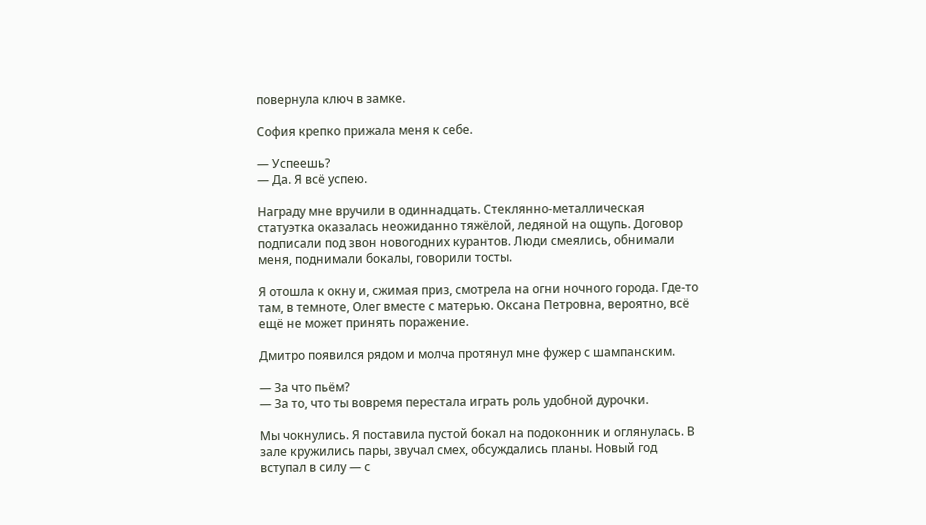повернула ключ в замке.

София крепко прижала меня к себе.

— Успеешь?
— Да. Я всё успею.

Награду мне вручили в одиннадцать. Стеклянно‑металлическая статуэтка оказалась неожиданно тяжёлой, ледяной на ощупь. Договор подписали под звон новогодних курантов. Люди смеялись, обнимали меня, поднимали бокалы, говорили тосты.

Я отошла к окну и, сжимая приз, смотрела на огни ночного города. Где‑то там, в темноте, Олег вместе с матерью. Оксана Петровна, вероятно, всё ещё не может принять поражение.

Дмитро появился рядом и молча протянул мне фужер с шампанским.

— За что пьём?
— За то, что ты вовремя перестала играть роль удобной дурочки.

Мы чокнулись. Я поставила пустой бокал на подоконник и оглянулась. В зале кружились пары, звучал смех, обсуждались планы. Новый год вступал в силу — с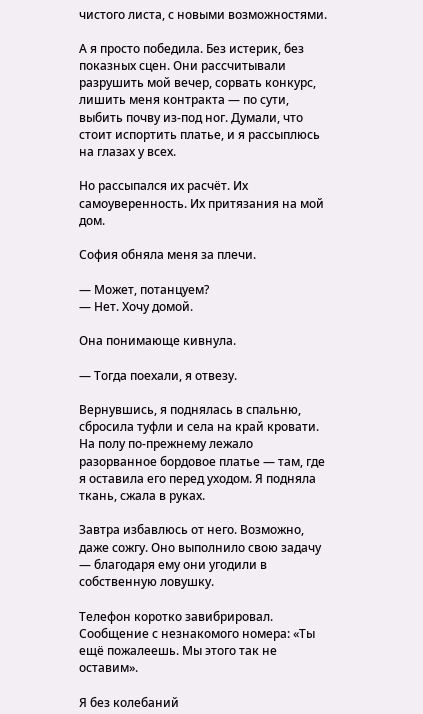чистого листа, с новыми возможностями.

А я просто победила. Без истерик, без показных сцен. Они рассчитывали разрушить мой вечер, сорвать конкурс, лишить меня контракта — по сути, выбить почву из‑под ног. Думали, что стоит испортить платье, и я рассыплюсь на глазах у всех.

Но рассыпался их расчёт. Их самоуверенность. Их притязания на мой дом.

София обняла меня за плечи.

— Может, потанцуем?
— Нет. Хочу домой.

Она понимающе кивнула.

— Тогда поехали, я отвезу.

Вернувшись, я поднялась в спальню, сбросила туфли и села на край кровати. На полу по‑прежнему лежало разорванное бордовое платье — там, где я оставила его перед уходом. Я подняла ткань, сжала в руках.

Завтра избавлюсь от него. Возможно, даже сожгу. Оно выполнило свою задачу — благодаря ему они угодили в собственную ловушку.

Телефон коротко завибрировал. Сообщение с незнакомого номера: «Ты ещё пожалеешь. Мы этого так не оставим».

Я без колебаний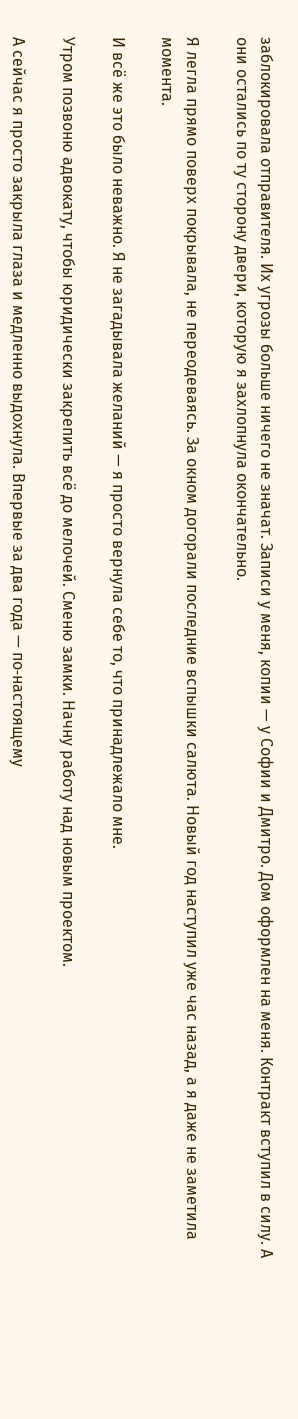заблокировала отправителя. Их угрозы больше ничего не значат. Записи у меня, копии — у Софии и Дмитро. Дом оформлен на меня. Контракт вступил в силу. А они остались по ту сторону двери, которую я захлопнула окончательно.

Я легла прямо поверх покрывала, не переодеваясь. За окном догорали последние вспышки салюта. Новый год наступил уже час назад, а я даже не заметила момента.

И всё же это было неважно. Я не загадывала желаний — я просто вернула себе то, что принадлежало мне.

Утром позвоню адвокату, чтобы юридически закрепить всё до мелочей. Сменю замки. Начну работу над новым проектом.

А сейчас я просто закрыла глаза и медленно выдохнула. Впервые за два года — по‑настоящему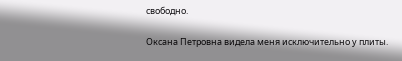свободно.

Оксана Петровна видела меня исключительно у плиты.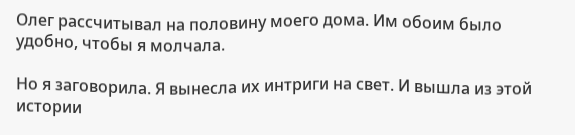Олег рассчитывал на половину моего дома. Им обоим было удобно, чтобы я молчала.

Но я заговорила. Я вынесла их интриги на свет. И вышла из этой истории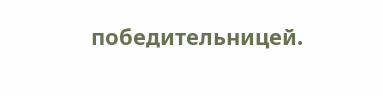победительницей.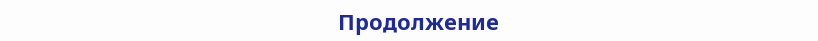Продолжение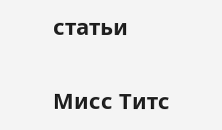статьи

Мисс Титс